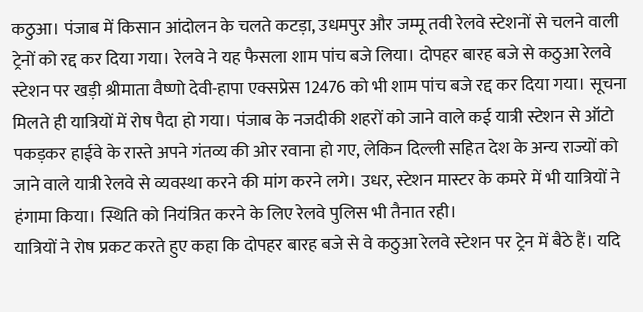कठुआ। पंजाब में किसान आंदोलन के चलते कटड़ा, उधमपुर और जम्मू तवी रेलवे स्टेशनों से चलने वाली ट्रेनों को रद्द कर दिया गया। रेलवे ने यह फैसला शाम पांच बजे लिया। दोपहर बारह बजे से कठुआ रेलवे स्टेशन पर खड़ी श्रीमाता वैष्णो देवी-हापा एक्सप्रेस 12476 को भी शाम पांच बजे रद्द कर दिया गया। सूचना मिलते ही यात्रियों में रोष पैदा हो गया। पंजाब के नजदीकी शहरों को जाने वाले कई यात्री स्टेशन से ऑटो पकड़कर हाईवे के रास्ते अपने गंतव्य की ओर रवाना हो गए, लेकिन दिल्ली सहित देश के अन्य राज्यों को जाने वाले यात्री रेलवे से व्यवस्था करने की मांग करने लगे। उधर, स्टेशन मास्टर के कमरे में भी यात्रियों ने हंगामा किया। स्थिति को नियंत्रित करने के लिए रेलवे पुलिस भी तैनात रही।
यात्रियों ने रोष प्रकट करते हुए कहा कि दोपहर बारह बजे से वे कठुआ रेलवे स्टेशन पर ट्रेन में बैठे हैं। यदि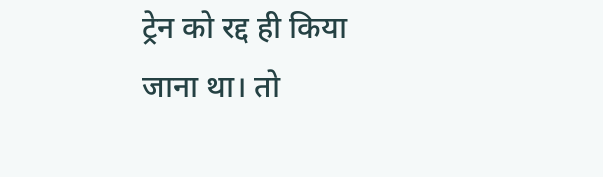ट्रेन को रद्द ही किया जाना था। तो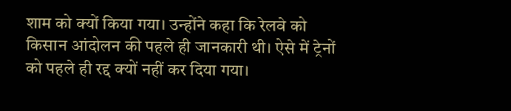शाम को क्यों किया गया। उन्होंने कहा कि रेलवे को किसान आंदोलन की पहले ही जानकारी थी। ऐसे में ट्रेनों को पहले ही रद्द क्यों नहीं कर दिया गया।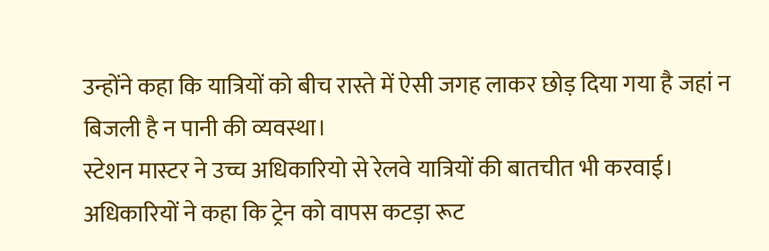उन्होंने कहा कि यात्रियों को बीच रास्ते में ऐसी जगह लाकर छोड़ दिया गया है जहां न बिजली है न पानी की व्यवस्था।
स्टेशन मास्टर ने उच्च अधिकारियो से रेलवे यात्रियों की बातचीत भी करवाई। अधिकारियों ने कहा कि ट्रेन को वापस कटड़ा रूट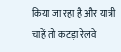किया जा रहा है और यात्री चाहें तो कटड़ा रेलवे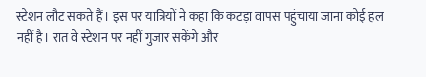स्टेशन लौट सकते हैं। इस पर यात्रियों ने कहा कि कटड़ा वापस पहुंचाया जाना कोई हल नहीं है। रात वे स्टेशन पर नहीं गुजार सकेंगे और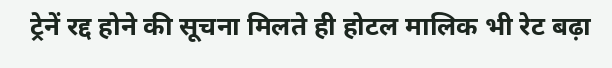ट्रेनें रद्द होने की सूचना मिलते ही होटल मालिक भी रेट बढ़ा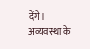देंगे। अव्यवस्था के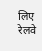लिए रेलवे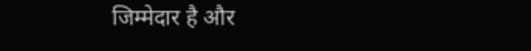जिम्मेदार है और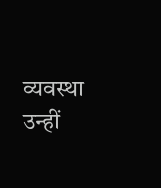व्यवस्था उन्हीं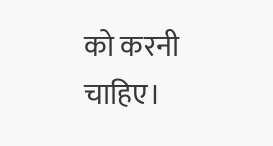को करनी चाहिए।